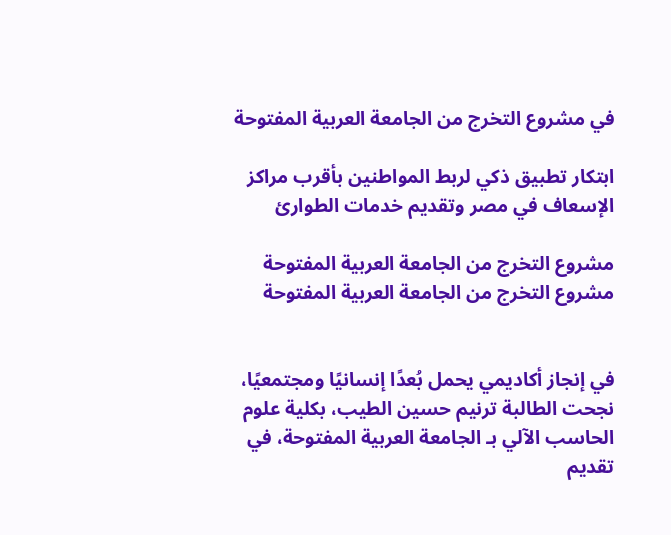في مشروع التخرج من الجامعة العربية المفتوحة

ابتكار تطبيق ذكي لربط المواطنين بأقرب مراكز الإسعاف في مصر وتقديم خدمات الطوارئ

مشروع التخرج من الجامعة العربية المفتوحة
مشروع التخرج من الجامعة العربية المفتوحة


في إنجاز أكاديمي يحمل بُعدًا إنسانيًا ومجتمعيًا، نجحت الطالبة ترنيم حسين الطيب، بكلية علوم الحاسب الآلي بـ الجامعة العربية المفتوحة، في تقديم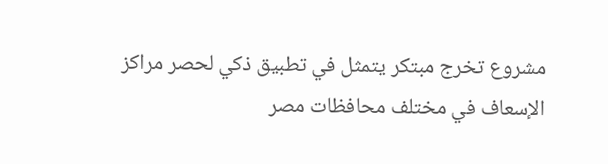مشروع تخرج مبتكر يتمثل في تطبيق ذكي لحصر مراكز الإسعاف في مختلف محافظات مصر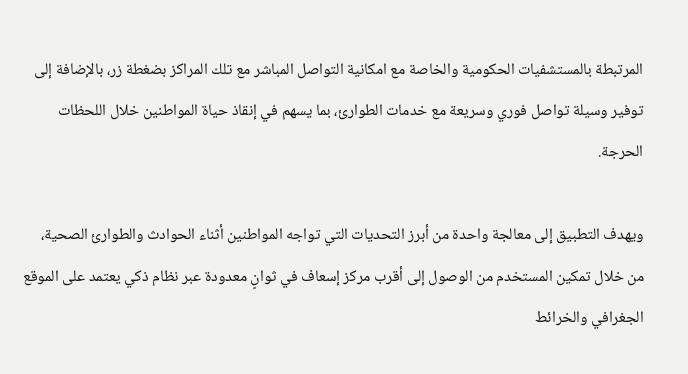المرتبطة بالمستشفيات الحكومية والخاصة مع امكانية التواصل المباشر مع تلك المراكز بضغطة زر، بالإضافة إلى توفير وسيلة تواصل فوري وسريعة مع خدمات الطوارئ، بما يسهم في إنقاذ حياة المواطنين خلال اللحظات الحرجة.

ويهدف التطبيق إلى معالجة واحدة من أبرز التحديات التي تواجه المواطنين أثناء الحوادث والطوارئ الصحية، من خلال تمكين المستخدم من الوصول إلى أقرب مركز إسعاف في ثوانٍ معدودة عبر نظام ذكي يعتمد على الموقع الجغرافي والخرائط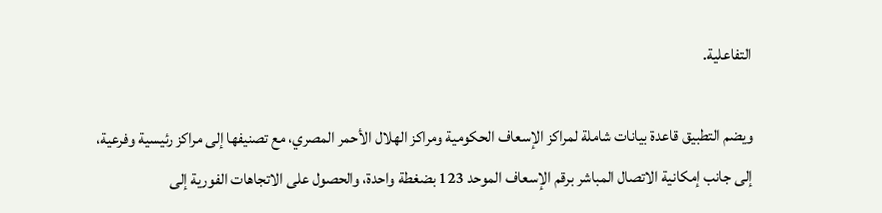التفاعلية.

ويضم التطبيق قاعدة بيانات شاملة لمراكز الإسعاف الحكومية ومراكز الهلال الأحمر المصري، مع تصنيفها إلى مراكز رئيسية وفرعية، إلى جانب إمكانية الاتصال المباشر برقم الإسعاف الموحد 123 بضغطة واحدة، والحصول على الاتجاهات الفورية إلى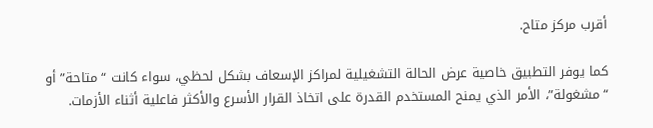أقرب مركز متاح.

كما يوفر التطبيق خاصية عرض الحالة التشغيلية لمراكز الإسعاف بشكل لحظي، سواء كانت “متاحة” أو “مشغولة”، الأمر الذي يمنح المستخدم القدرة على اتخاذ القرار الأسرع والأكثر فاعلية أثناء الأزمات.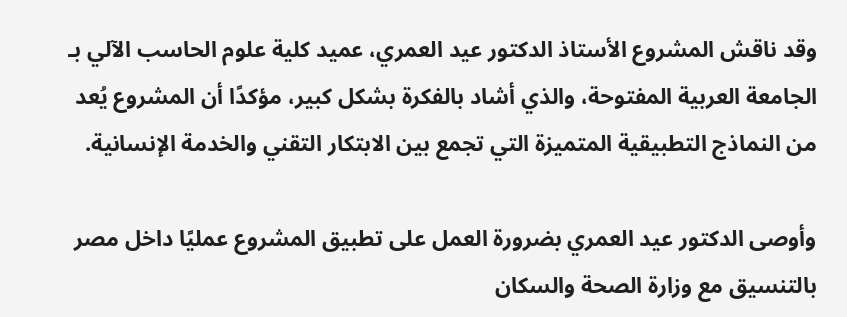وقد ناقش المشروع الأستاذ الدكتور عيد العمري، عميد كلية علوم الحاسب الآلي بـ الجامعة العربية المفتوحة، والذي أشاد بالفكرة بشكل كبير، مؤكدًا أن المشروع يُعد من النماذج التطبيقية المتميزة التي تجمع بين الابتكار التقني والخدمة الإنسانية.

وأوصى الدكتور عيد العمري بضرورة العمل على تطبيق المشروع عمليًا داخل مصر بالتنسيق مع وزارة الصحة والسكان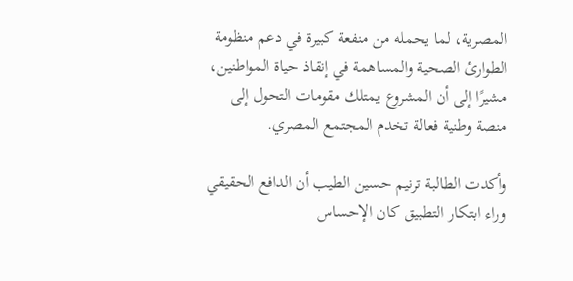المصرية، لما يحمله من منفعة كبيرة في دعم منظومة الطوارئ الصحية والمساهمة في إنقاذ حياة المواطنين، مشيرًا إلى أن المشروع يمتلك مقومات التحول إلى منصة وطنية فعالة تخدم المجتمع المصري.

وأكدت الطالبة ترنيم حسين الطيب أن الدافع الحقيقي وراء ابتكار التطبيق كان الإحساس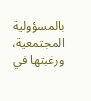بالمسؤولية المجتمعية، ورغبتها في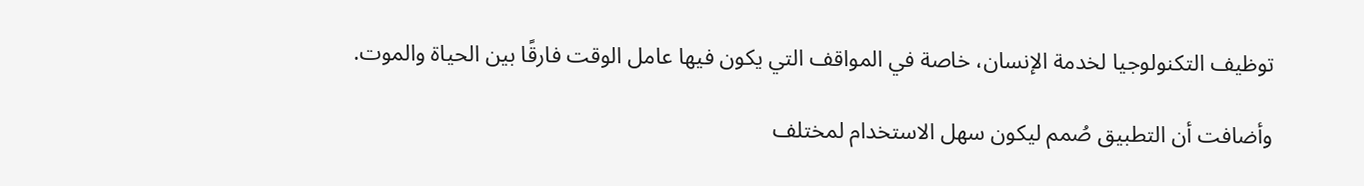توظيف التكنولوجيا لخدمة الإنسان، خاصة في المواقف التي يكون فيها عامل الوقت فارقًا بين الحياة والموت.

وأضافت أن التطبيق صُمم ليكون سهل الاستخدام لمختلف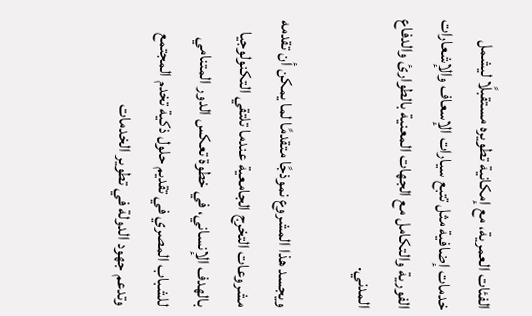الفئات العمرية، مع إمكانية تطويره مستقبلًا ليشمل خدمات إضافية مثل تتبع سيارات الإسعاف والإشعارات الفورية والتكامل مع الجهات المعنية بالطوارئ والدفاع المدني.

ويجسد هذا المشروع نموذجًا متقدمًا لما يمكن أن تقدمه مشروعات التخرج الجامعية عندما تلتقي التكنولوجيا بالهدف الإنساني، في خطوة تعكس الدور المتنامي للشباب المصري في تقديم حلول ذكية تخدم المجتمع وتدعم جهود الدولة في تطوير الخدمات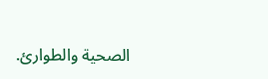الصحية والطوارئ.